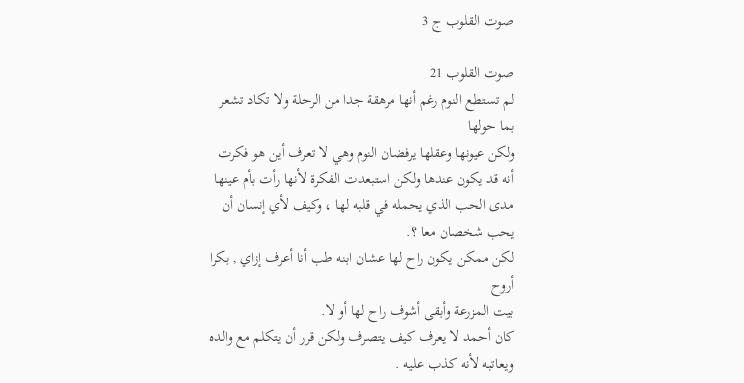صوت القلوب ج 3

صوت القلوب 21
لم تستطع النوم رغم أنها مرهقة جدا من الرحلة ولا تكاد تشعر بما حولها
ولكن عيونها وعقلها يرفضان النوم وهي لا تعرف أين هو فكرت أنه قد يكون عندها ولكن استبعدت الفكرة لأنها رأت بأم عينها مدى الحب الذي يحمله في قلبه لها ، وكيف لأي إنسان أن يحب شخصان معا ؟.
لكن ممكن يكون راح لها عشان ابنه طب أنا أعرف إزاي , بكرا أروح
بيت المزرعة وأبقى أشوف راح لها أو لا.
كان أحمد لا يعرف كيف يتصرف ولكن قرر أن يتكلم مع والده ويعاتبه لأنه كذب عليه .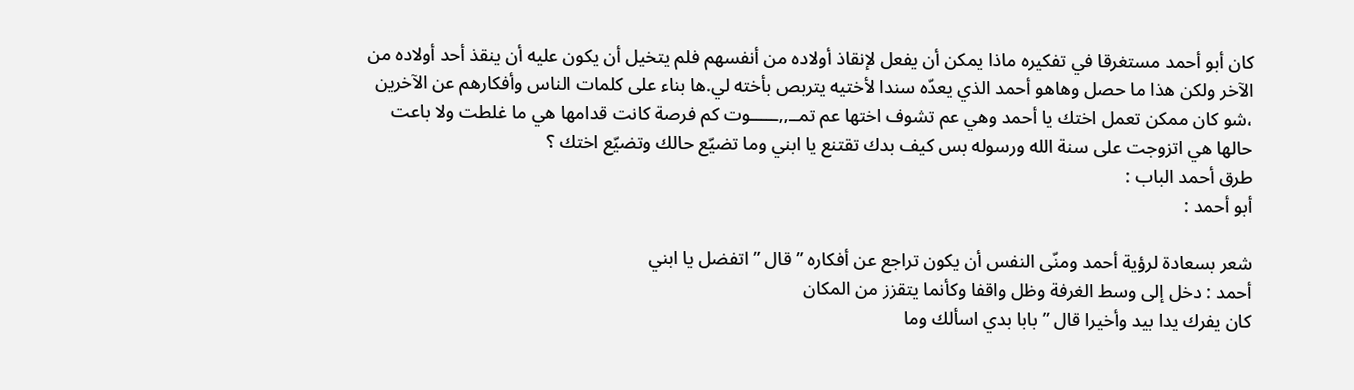كان أبو أحمد مستغرقا في تفكيره ماذا يمكن أن يفعل لإنقاذ أولاده من أنفسهم فلم يتخيل أن يكون عليه أن ينقذ أحد أولاده من الآخر ولكن هذا ما حصل وهاهو أحمد الذي يعدّه سندا لأختيه يتربص بأخته لي.ها بناء على كلمات الناس وأفكارهم عن الآخرين ،شو كان ممكن تعمل اختك يا أحمد وهي عم تشوف اختها عم تمــ,,ـــــوت كم فرصة كانت قدامها هي ما غلطت ولا باعت حالها هي اتزوجت على سنة الله ورسوله بس كيف بدك تقتنع يا ابني وما تضيّع حالك وتضيّع اختك ؟
طرق أحمد الباب :
أبو أحمد :

شعر بسعادة لرؤية أحمد ومنّى النفس أن يكون تراجع عن أفكاره ” قال ” اتفضل يا ابني
أحمد : دخل إلى وسط الغرفة وظل واقفا وكأنما يتقزز من المكان
كان يفرك يدا بيد وأخيرا قال ” بابا بدي اسألك وما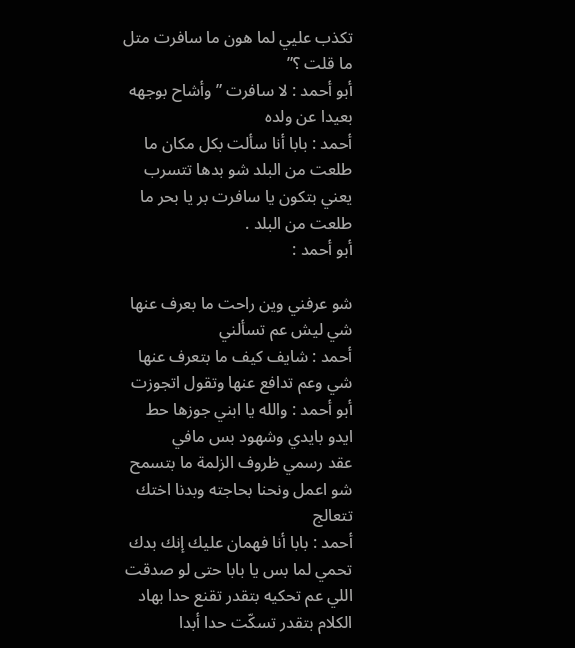تكذب عليي لما هون ما سافرت متل ما قلت ؟”
أبو أحمد : لا سافرت ” وأشاح بوجهه بعيدا عن ولده
أحمد : بابا أنا سألت بكل مكان ما طلعت من البلد شو بدها تتسرب يعني بتكون يا سافرت بر يا بحر ما طلعت من البلد .
أبو أحمد :

شو عرفني وين راحت ما بعرف عنها شي ليش عم تسألني
أحمد : شايف كيف ما بتعرف عنها شي وعم تدافع عنها وتقول اتجوزت
أبو أحمد : والله يا ابني جوزها حط ايدو بايدي وشهود بس مافي
عقد رسمي ظروف الزلمة ما بتسمح شو اعمل ونحنا بحاجته وبدنا اختك تتعالج
أحمد : بابا أنا فهمان عليك إنك بدك تحمي لما بس يا بابا حتى لو صدقت اللي عم تحكيه بتقدر تقنع حدا بهاد الكلام بتقدر تسكّت حدا أبدا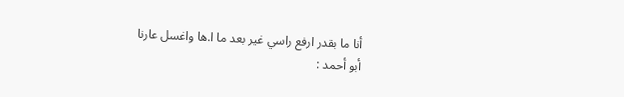أنا ما بقدر ارفع راسي غير بعد ما ا.ها واغسل عارنا
أبو أحمد :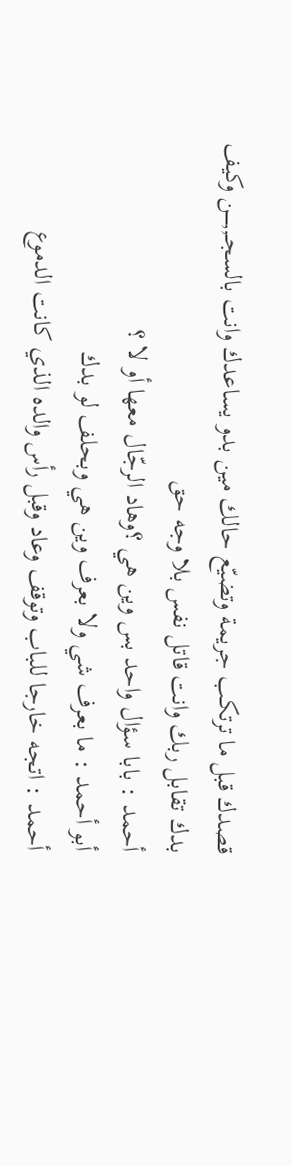قصدك قبل ما ترتكب جريمة وتضيّع حالك مين بدو يساعدك وانت بالسجــ,,ـــــن وكيف بدك تقابل ربك وانت قاتل نفس بلا وجه حق
أحمد : بابا سؤال واحد بس وين هي ؟وهاد الرجّال معها أو لا ؟
أبو أحمد : ما بعرف شي ولا بعرف وين هي وبحلف لو بدك
أحمد : اتجه خارجا للباب وتوقف وعاد وقبل رأس والده الذي كانت الدموع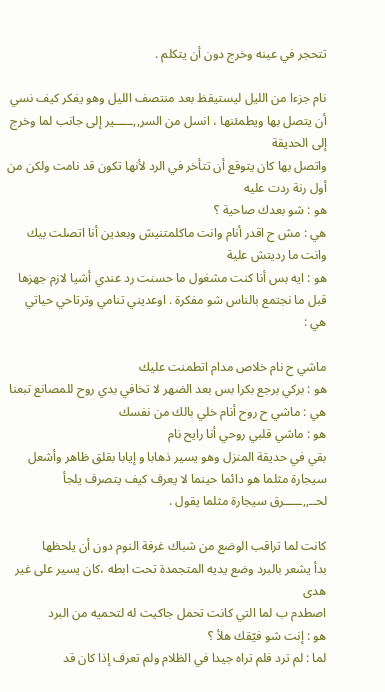تتحجر في عينه وخرج دون أن يتكلم .

نام جزءا من الليل ليستيقظ بعد منتصف الليل وهو يفكر كيف نسي أن يتصل بها ويطمئنها ، انسل من السر,,ـــــير إلى جانب لما وخرج إلى الحديقة
واتصل بها كان يتوقع أن تتأخر في الرد لأنها تكون قد نامت ولكن من
أول رنة ردت عليه
هو : شو بعدك صاحية ؟
هي : مش ح اقدر أنام وانت ماكلمتنيش وبعدين أنا اتصلت بيك وانت ما رديتش علية
هو : ايه بس أنا كنت مشغول ما حسنت رد عندي أشيا لازم جهزها قبل ما نجتمع بالناس شو مفكرة . اوعديني تنامي وترتاحي حياتي
هي :

ماشي ح نام خلاص مدام اتطمنت عليك
هو : بركي برجع بكرا بس بعد الضهر لا تخافي بدي روح للمصانع تبعنا
هي : ماشي ح روح أنام خلي بالك من نفسك
هو : ماشي قلبي روحي أنا رايح نام
بقي في حديقة المنزل وهو يسير ذهابا و إيابا بقلق ظاهر وأشعل سيجارة مثلما هو دائما حينما لا يعرف كيف يتصرف يلجأ لحــ,,ـــــرق سيجارة مثلما يقول .

كانت لما تراقب الوضع من شباك غرفة النوم دون أن يلحظها
بدأ يشعر بالبرد وضع يديه المتجمدة تحت ابطه ،كان يسير على غير هدى
اصطدم ب لما التي كانت تحمل جاكيت له لتحميه من البرد
هو : إنت شو فيّقك هلأ ؟
لما : لم ترد فلم تراه جيدا في الظلام ولم تعرف إذا كان قد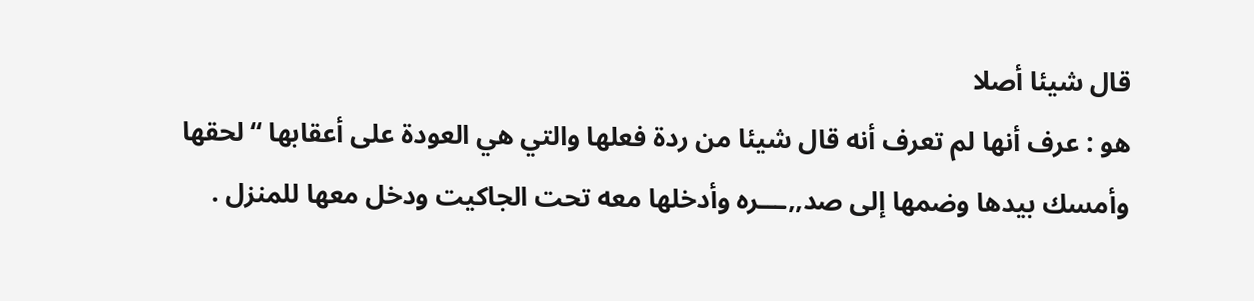قال شيئا أصلا
هو : عرف أنها لم تعرف أنه قال شيئا من ردة فعلها والتي هي العودة على أعقابها “لحقها وأمسك بيدها وضمها إلى صد,,ـــره وأدخلها معه تحت الجاكيت ودخل معها للمنزل .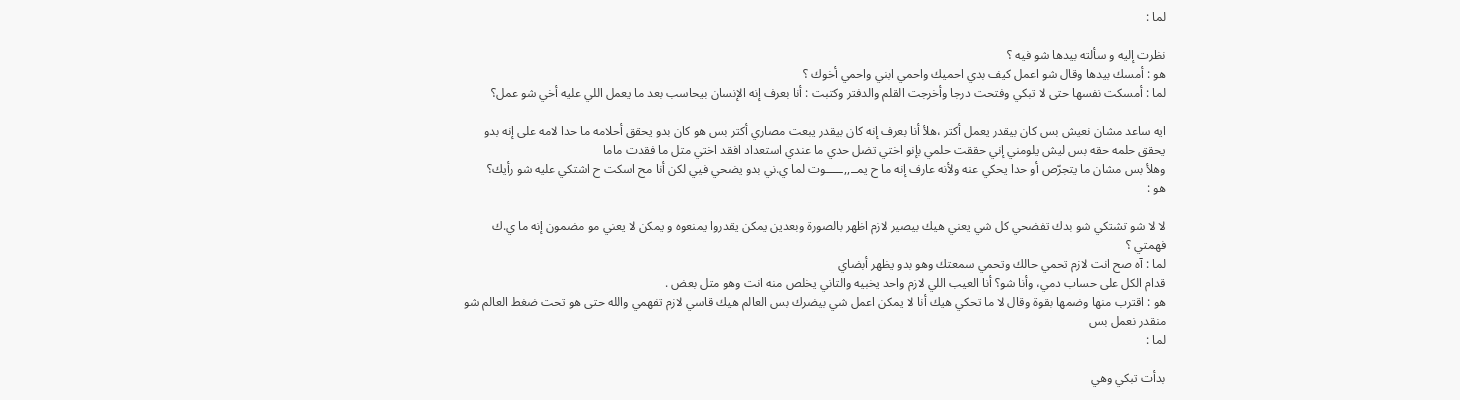لما :

نظرت إليه و سألته بيدها شو فيه ؟
هو : أمسك بيدها وقال شو اعمل كيف بدي احميك واحمي ابني واحمي أخوك ؟
لما : أمسكت نفسها حتى لا تبكي وفتحت درجا وأخرجت القلم والدفتر وكتبت : أنا بعرف إنه الإنسان بيحاسب بعد ما يعمل اللي عليه أخي شو عمل؟

ايه ساعد مشان نعيش بس كان بيقدر يعمل أكتر ،هلأ أنا بعرف إنه كان بيقدر يبعت مصاري أكتر بس هو كان بدو يحقق أحلامه ما حدا لامه على إنه بدو يحقق حلمه حقه بس ليش يلومني إني حققت حلمي بإنو اختي تضل حدي ما عندي استعداد افقد اختي متل ما فقدت ماما
وهلأ بس مشان ما يتجرّص أو حدا يحكي عنه ولأنه عارف إنه ما ح يمــ,,ـــــوت لما ي.ني بدو يضحي فيي لكن أنا مح اسكت ح اشتكي عليه شو رأيك؟
هو :

لا لا شو تشتكي شو بدك تفضحي كل شي يعني هيك بيصير لازم اظهر بالصورة وبعدين يمكن يقدروا يمنعوه و يمكن لا يعني مو مضمون إنه ما ي.ك فهمتي ؟
لما : آه صح انت لازم تحمي حالك وتحمي سمعتك وهو بدو يظهر أبضاي
قدام الكل على حساب دمي، وأنا شو؟ أنا العيب اللي لازم واحد يخبيه والتاني يخلص منه انت وهو متل بعض .
هو : اقترب منها وضمها بقوة وقال لا ما تحكي هيك أنا لا يمكن اعمل شي بيضرك بس العالم هيك قاسي لازم تفهمي والله حتى هو تحت ضغط العالم شو منقدر نعمل بس
لما :

بدأت تبكي وهي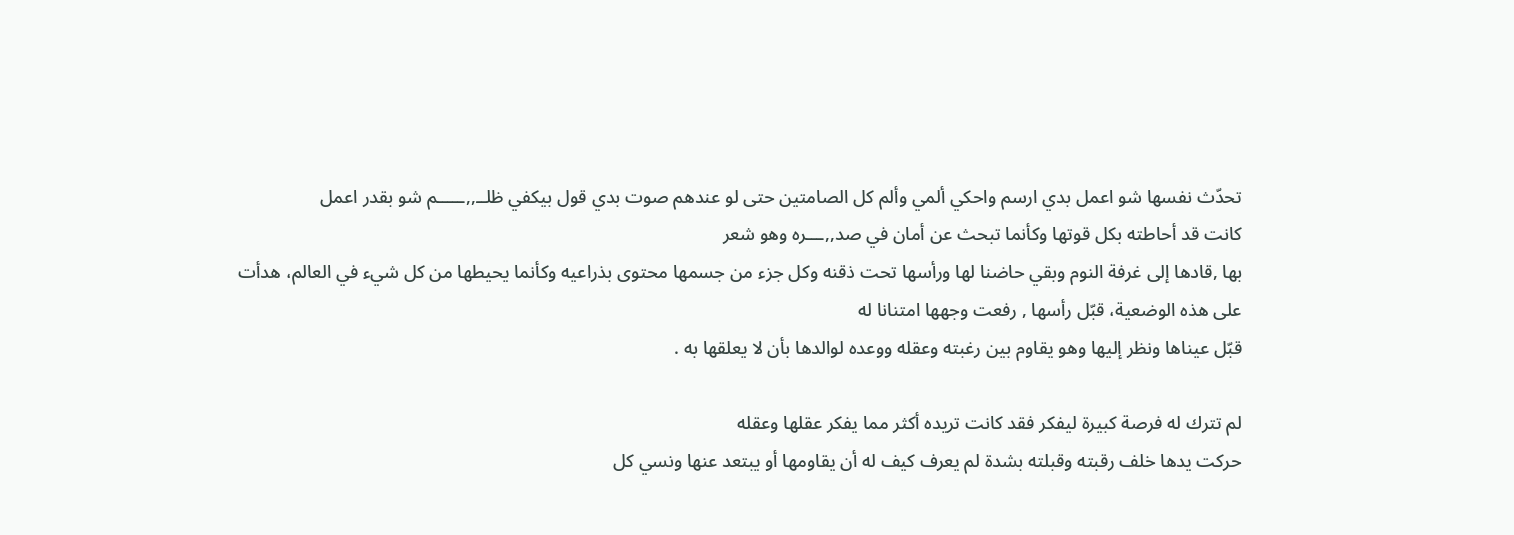تحدّث نفسها شو اعمل بدي ارسم واحكي ألمي وألم كل الصامتين حتى لو عندهم صوت بدي قول بيكفي ظلــ,,ـــــم شو بقدر اعمل
كانت قد أحاطته بكل قوتها وكأنما تبحث عن أمان في صد,,ـــره وهو شعر
بها ,قادها إلى غرفة النوم وبقي حاضنا لها ورأسها تحت ذقنه وكل جزء من جسمها محتوى بذراعيه وكأنما يحيطها من كل شيء في العالم، هدأت
على هذه الوضعية، قبّل رأسها , رفعت وجهها امتنانا له
قبّل عيناها ونظر إليها وهو يقاوم بين رغبته وعقله ووعده لوالدها بأن لا يعلقها به .

لم تترك له فرصة كبيرة ليفكر فقد كانت تريده أكثر مما يفكر عقلها وعقله
حركت يدها خلف رقبته وقبلته بشدة لم يعرف كيف له أن يقاومها أو يبتعد عنها ونسي كل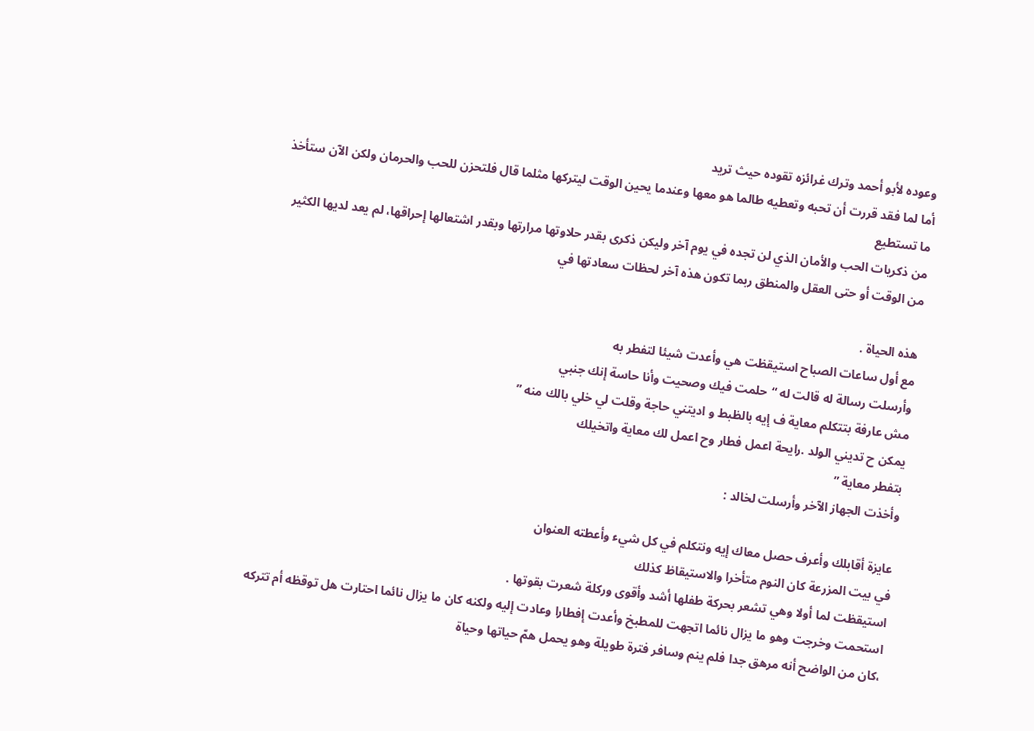وعوده لأبو أحمد وترك غرائزه تقوده حيث تريد
أما لما فقد قررت أن تحبه وتعطيه طالما هو معها وعندما يحين الوقت ليتركها مثلما قال فلتحزن للحب والحرمان ولكن الآن ستأخذ ما تستطيع
من ذكريات الحب والأمان الذي لن تجده في يوم آخر وليكن ذكرى بقدر حلاوتها مرارتها وبقدر اشتعالها إحراقها، لم يعد لديها الكثير من الوقت أو حتى العقل والمنطق ربما تكون هذه آخر لحظات سعادتها في

هذه الحياة .
مع أول ساعات الصباح استيقظت هي وأعدت شيئا لتفطر به
وأرسلت رسالة له قالت له “حلمت فيك وصحيت وأنا حاسة إنك جنبي
مش عارفة بتتكلم معاية ف إيه بالظبط و اديتني حاجة وقلت لي خلي بالك منه ”
يمكن ح تديني الولد .رايحة اعمل فطار وح اعمل لك معاية واتخيلك
بتفطر معاية ”
وأخذت الجهاز الآخر وأرسلت لخالد :

عايزة أقابلك وأعرف حصل معاك إيه ونتكلم في كل شيء وأعطته العنوان
في بيت المزرعة كان النوم متأخرا والاستيقاظ كذلك
استيقظت لما أولا وهي تشعر بحركة طفلها أشد وأقوى وركلة شعرت بقوتها .
استحمت وخرجت وهو ما يزال نائما اتجهت للمطبخ وأعدت إفطارا وعادت إليه ولكنه كان ما يزال نائما احتارت هل توقظه أم تتركه ،كان من الواضح أنه مرهق جدا فلم ينم وسافر فترة طويلة وهو يحمل همّ حياتها وحياة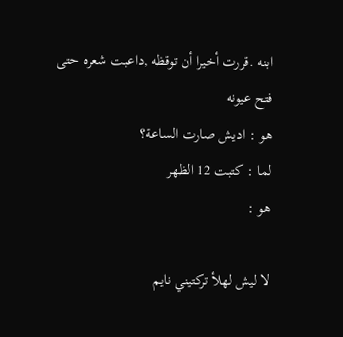ابنه .قررت أخيرا أن توقظه ,داعبت شعره حتى فتح عيونه
هو : اديش صارت الساعة؟
لما : كتبت 12 الظهر
هو :

لا ليش لهلأ تركتيني نايم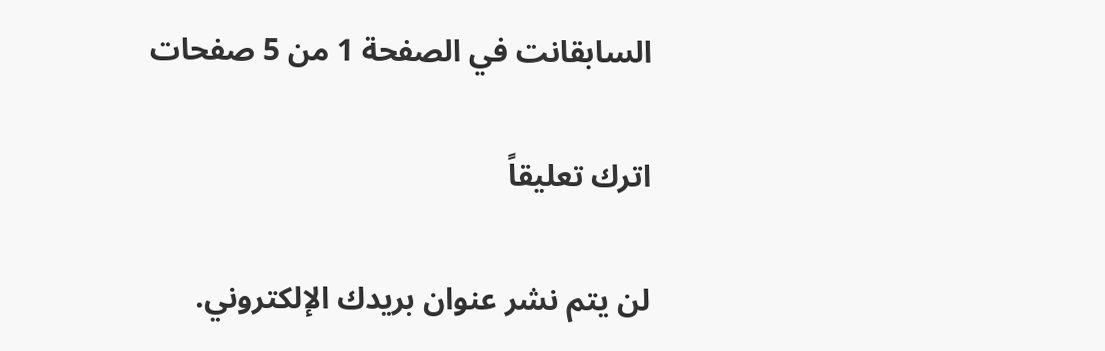السابقانت في الصفحة 1 من 5 صفحات

اترك تعليقاً

لن يتم نشر عنوان بريدك الإلكتروني.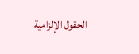الحقول الإلزامية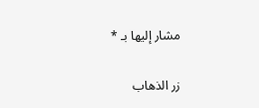مشار إليها بـ *

زر الذهاب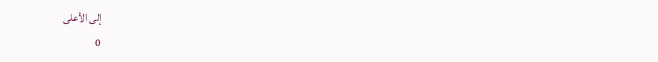إلى الأعلى
0